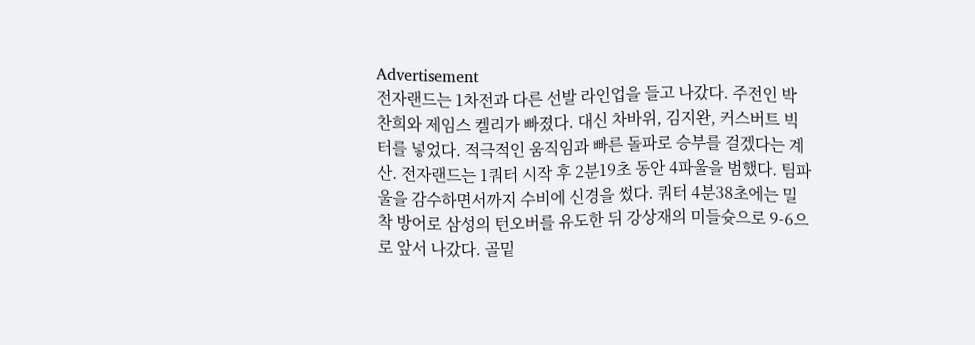Advertisement
전자랜드는 1차전과 다른 선발 라인업을 들고 나갔다. 주전인 박찬희와 제임스 켈리가 빠졌다. 대신 차바위, 김지완, 커스버트 빅터를 넣었다. 적극적인 움직임과 빠른 돌파로 승부를 걸겠다는 계산. 전자랜드는 1쿼터 시작 후 2분19초 동안 4파울을 범했다. 팀파울을 감수하면서까지 수비에 신경을 썼다. 쿼터 4분38초에는 밀착 방어로 삼성의 턴오버를 유도한 뒤 강상재의 미들슛으로 9-6으로 앞서 나갔다. 골밑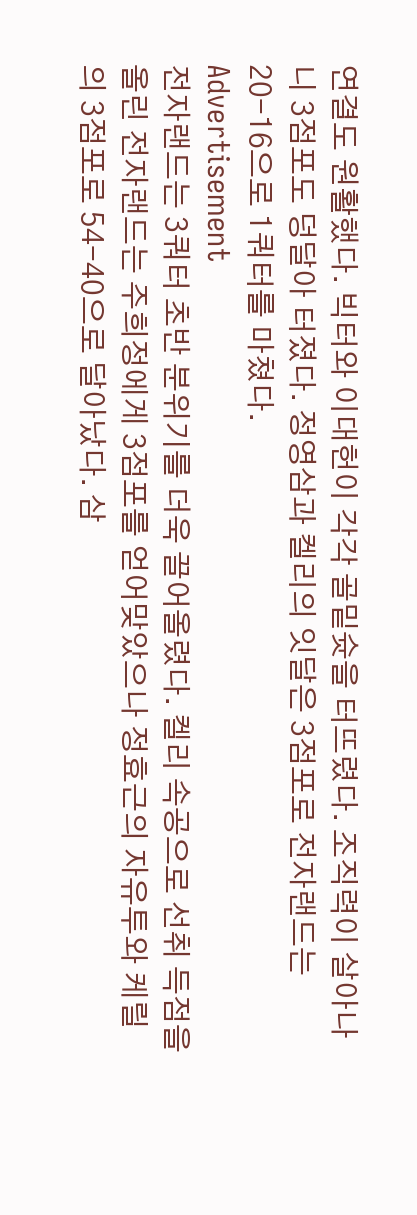연결도 원활했다. 빅터와 이대헌이 각각 골밑슛을 터뜨렸다. 조직력이 살아나니 3점포도 덩달아 터졌다. 정영삼과 켈리의 잇달은 3점포로 전자랜드는 20-16으로 1쿼터를 마쳤다.
Advertisement
전자랜드는 3쿼터 초반 분위기를 더욱 끌어올렸다. 켈리 속공으로 선취 득점을 올린 전자랜드는 주희정에게 3점포를 얻어맞았으나 정효근의 자유투와 케릴의 3점포로 54-40으로 달아났다. 삼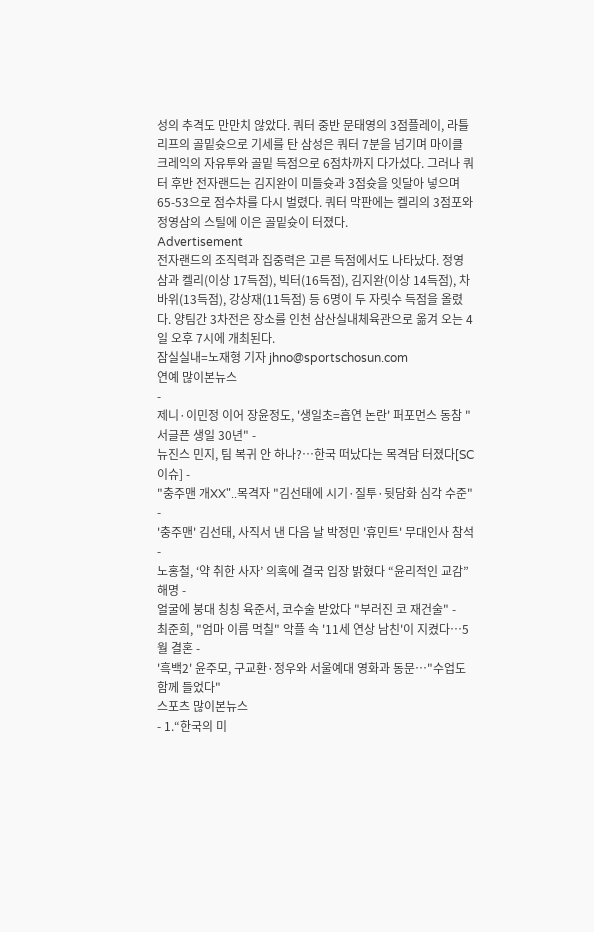성의 추격도 만만치 않았다. 쿼터 중반 문태영의 3점플레이, 라틀리프의 골밑슛으로 기세를 탄 삼성은 쿼터 7분을 넘기며 마이클 크레익의 자유투와 골밑 득점으로 6점차까지 다가섰다. 그러나 쿼터 후반 전자랜드는 김지완이 미들슛과 3점슛을 잇달아 넣으며 65-53으로 점수차를 다시 벌렸다. 쿼터 막판에는 켈리의 3점포와 정영삼의 스틸에 이은 골밑슛이 터졌다.
Advertisement
전자랜드의 조직력과 집중력은 고른 득점에서도 나타났다. 정영삼과 켈리(이상 17득점), 빅터(16득점), 김지완(이상 14득점), 차바위(13득점), 강상재(11득점) 등 6명이 두 자릿수 득점을 올렸다. 양팀간 3차전은 장소를 인천 삼산실내체육관으로 옮겨 오는 4일 오후 7시에 개최된다.
잠실실내=노재형 기자 jhno@sportschosun.com
연예 많이본뉴스
-
제니·이민정 이어 장윤정도, '생일초=흡연 논란' 퍼포먼스 동참 "서글픈 생일 30년" -
뉴진스 민지, 팀 복귀 안 하나?…한국 떠났다는 목격담 터졌다[SC이슈] -
"충주맨 개XX"..목격자 "김선태에 시기·질투·뒷담화 심각 수준" -
'충주맨' 김선태, 사직서 낸 다음 날 박정민 '휴민트' 무대인사 참석 -
노홍철, ‘약 취한 사자’ 의혹에 결국 입장 밝혔다 “윤리적인 교감” 해명 -
얼굴에 붕대 칭칭 육준서, 코수술 받았다 "부러진 코 재건술" -
최준희, "엄마 이름 먹칠" 악플 속 '11세 연상 남친'이 지켰다…5월 결혼 -
'흑백2' 윤주모, 구교환·정우와 서울예대 영화과 동문…"수업도 함께 들었다"
스포츠 많이본뉴스
- 1.“한국의 미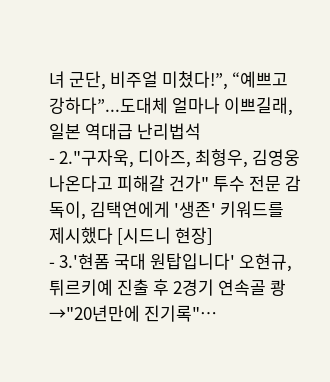녀 군단, 비주얼 미쳤다!”, “예쁘고 강하다”...도대체 얼마나 이쁘길래, 일본 역대급 난리법석
- 2."구자욱, 디아즈, 최형우, 김영웅 나온다고 피해갈 건가" 투수 전문 감독이, 김택연에게 '생존' 키워드를 제시했다 [시드니 현장]
- 3.'현폼 국대 원탑입니다' 오현규, 튀르키예 진출 후 2경기 연속골 쾅→"20년만에 진기록"…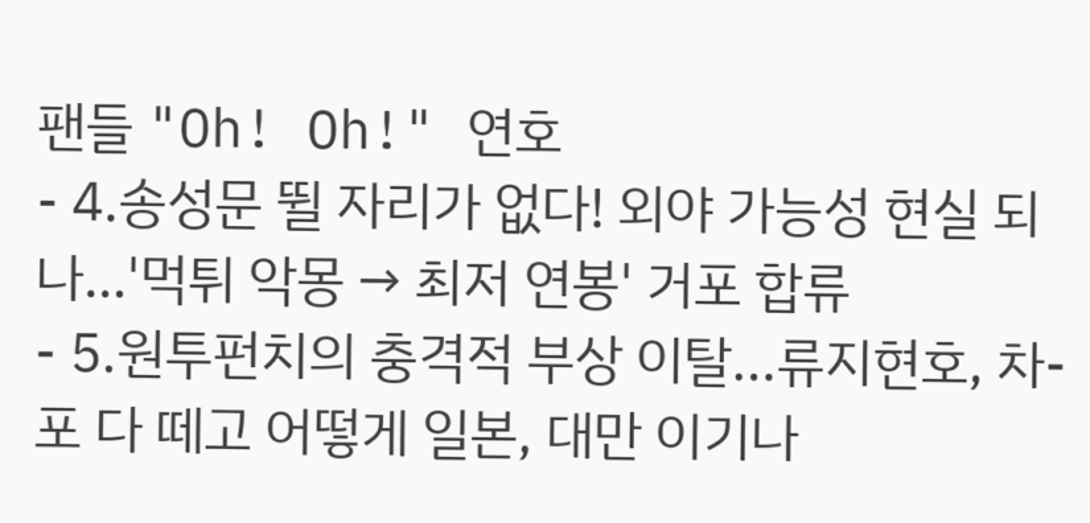팬들 "Oh! Oh!" 연호
- 4.송성문 뛸 자리가 없다! 외야 가능성 현실 되나…'먹튀 악몽 → 최저 연봉' 거포 합류
- 5.원투펀치의 충격적 부상 이탈...류지현호, 차-포 다 떼고 어떻게 일본, 대만 이기나